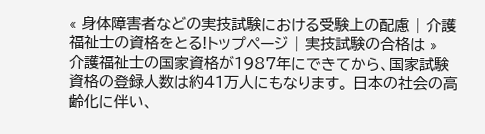« 身体障害者などの実技試験における受験上の配慮 | 介護福祉士の資格をとる!トップページ | 実技試験の合格は »
介護福祉士の国家資格が1987年にできてから、国家試験資格の登録人数は約41万人にもなります。 日本の社会の高齢化に伴い、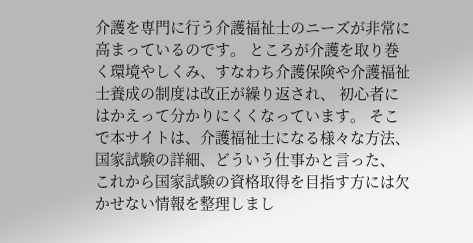介護を専門に行う介護福祉士のニーズが非常に高まっているのです。 ところが介護を取り巻く環境やしくみ、すなわち介護保険や介護福祉士養成の制度は改正が繰り返され、 初心者にはかえって分かりにくくなっています。 そこで本サイトは、介護福祉士になる様々な方法、国家試験の詳細、どういう仕事かと言った、 これから国家試験の資格取得を目指す方には欠かせない情報を整理しまし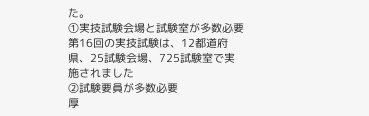た。
①実技試験会場と試験室が多数必要
第16回の実技試験は、12都道府県、25試験会場、725試験室で実施されました
②試験要員が多数必要
厚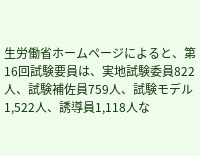生労働省ホームページによると、第16回試験要員は、実地試験委員822人、試験補佐員759人、試験モデル1,522人、誘導員1,118人な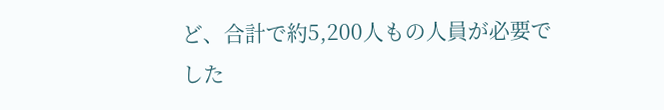ど、合計で約5,200人もの人員が必要でした